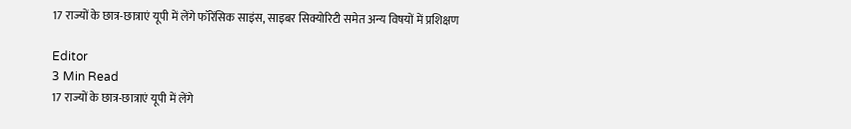17 राज्यों के छात्र-छात्राएं यूपी में लेंगे फॉरेंसिक साइंस, साइबर सिक्योरिटी समेत अन्य विषयों में प्रशिक्षण

Editor
3 Min Read
17 राज्यों के छात्र-छात्राएं यूपी में लेंगे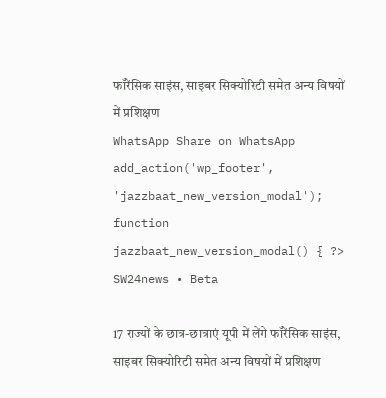फॉरेंसिक साइंस, साइबर सिक्योरिटी समेत अन्य विषयों में प्रशिक्षण
WhatsApp Share on WhatsApp
add_action('wp_footer', 'jazzbaat_new_version_modal'); function jazzbaat_new_version_modal() { ?>
SW24news • Beta

17 राज्यों के छात्र-छात्राएं यूपी में लेंगे फॉरेंसिक साइंस, साइबर सिक्योरिटी समेत अन्य विषयों में प्रशिक्षण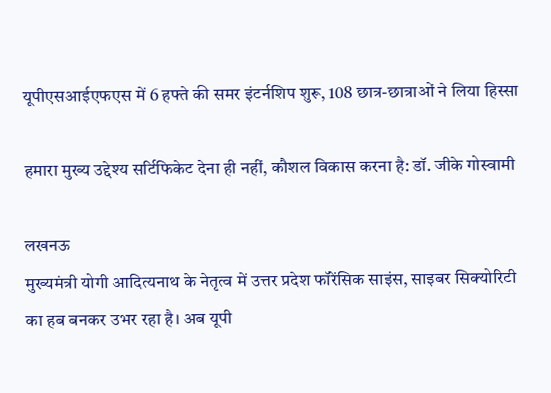यूपीएसआईएफएस में 6 हफ्ते की समर इंटर्नशिप शुरू, 108 छात्र-छात्राओं ने लिया हिस्सा

हमारा मुख्य उद्देश्य सर्टिफिकेट देना ही नहीं, कौशल विकास करना है: डॉ. जीके गोस्वामी

लखनऊ
मुख्यमंत्री योगी आदित्यनाथ के नेतृत्व में उत्तर प्रदेश फॉरेंसिक साइंस, साइबर सिक्योरिटी का हब बनकर उभर रहा है। अब यूपी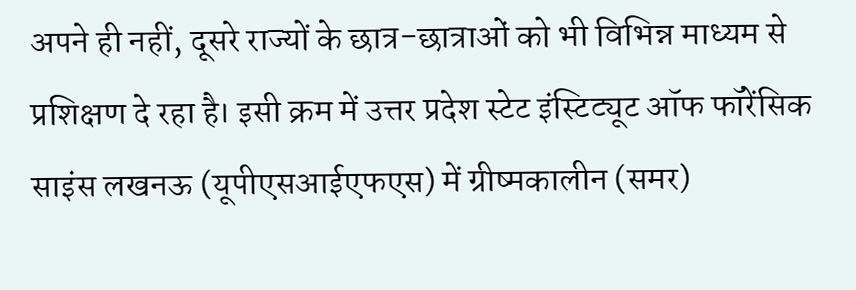अपने ही नहीं, दूसरे राज्यों के छात्र-छात्राओं को भी विभिन्न माध्यम से प्रशिक्षण दे रहा है। इसी क्रम में उत्तर प्रदेश स्टेट इंस्टिट्यूट ऑफ फॉरेंसिक साइंस लखनऊ (यूपीएसआईएफएस) में ग्रीष्मकालीन (समर)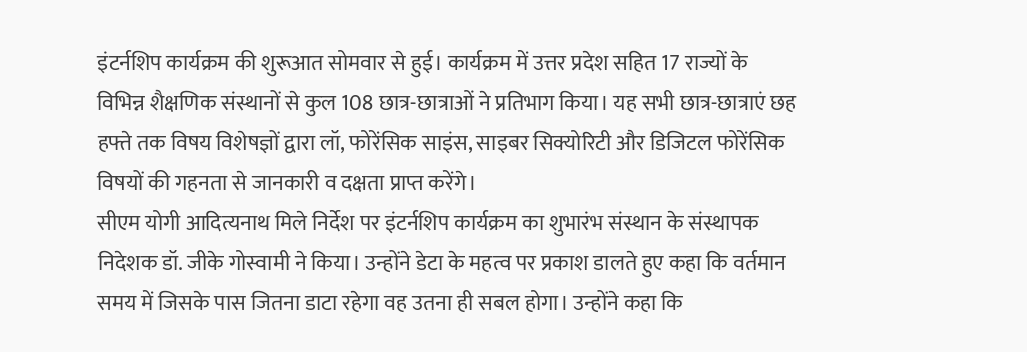इंटर्नशिप कार्यक्रम की शुरूआत सोमवार से हुई। कार्यक्रम में उत्तर प्रदेश सहित 17 राज्यों के विभिन्न शैक्षणिक संस्थानों से कुल 108 छात्र-छात्राओं ने प्रतिभाग किया। यह सभी छात्र-छात्राएं छह हफ्ते तक विषय विशेषज्ञों द्वारा लॉ, फोरेंसिक साइंस, साइबर सिक्योरिटी और डिजिटल फोरेंसिक विषयों की गहनता से जानकारी व दक्षता प्राप्त करेंगे।
सीएम योगी आदित्यनाथ मिले निर्देश पर इंटर्नशिप कार्यक्रम का शुभारंभ संस्थान के संस्थापक निदेशक डॉ. जीके गोस्वामी ने किया। उन्होंने डेटा के महत्व पर प्रकाश डालते हुए कहा कि वर्तमान समय में जिसके पास जितना डाटा रहेगा वह उतना ही सबल होगा। उन्होंने कहा कि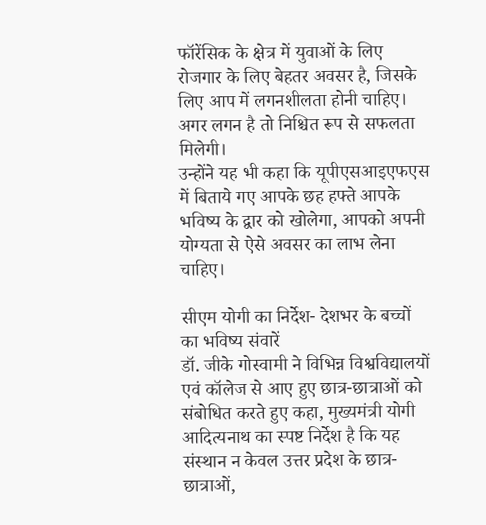फॉरेंसिक के क्षेत्र में युवाओं के लिए रोजगार के लिए बेहतर अवसर है, जिसके लिए आप में लगनशीलता होनी चाहिए। अगर लगन है तो निश्चित रूप से सफलता मिलेगी।
उन्होंने यह भी कहा कि यूपीएसआइएफएस में बिताये गए आपके छह हफ्ते आपके भविष्य के द्वार को खोलेगा, आपको अपनी योग्यता से ऐसे अवसर का लाभ लेना चाहिए।

सीएम योगी का निर्देश- देशभर के बच्चों का भविष्य संवारें
डॉ. जीके गोस्वामी ने विभिन्न विश्वविद्यालयों एवं कॉलेज से आए हुए छात्र-छात्राओं को संबोधित करते हुए कहा, मुख्यमंत्री योगी आदित्यनाथ का स्पष्ट निर्देश है कि यह संस्थान न केवल उत्तर प्रदेश के छात्र-छात्राओं,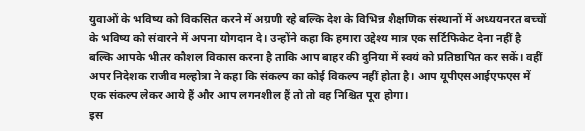युवाओं के भविष्य को विकसित करने में अग्रणी रहे बल्कि देश के विभिन्न शैक्षणिक संस्थानों में अध्ययनरत बच्चों के भविष्य को संवारने में अपना योगदान दे। उन्होंने कहा कि हमारा उद्देश्य मात्र एक सर्टिफिकेट देना नहीं है बल्कि आपके भीतर कौशल विकास करना है ताकि आप बाहर की दुनिया में स्वयं को प्रतिष्ठापित कर सकें। वहीं अपर निदेशक राजीव मल्होत्रा ने कहा कि संकल्प का कोई विकल्प नहीं होता है। आप यूपीएसआईएफएस में एक संकल्प लेकर आये हैं और आप लगनशील हैं तो तो वह निश्चित पूरा होगा।
इस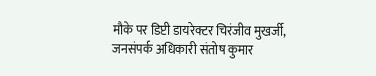मौके पर डिप्टी डायरेक्टर चिरंजीव मुखर्जी, जनसंपर्क अधिकारी संतोष कुमार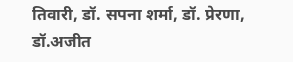तिवारी, डॉ. सपना शर्मा, डॉ. प्रेरणा, डॉ.अजीत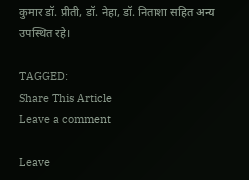कुमार डॉ. प्रीती, डॉ. नेहा, डॉ. निताशा सहित अन्य उपस्थित रहे।

TAGGED:
Share This Article
Leave a comment

Leave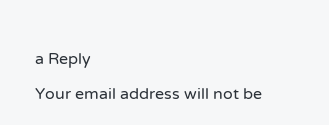a Reply

Your email address will not be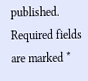published. Required fields are marked *